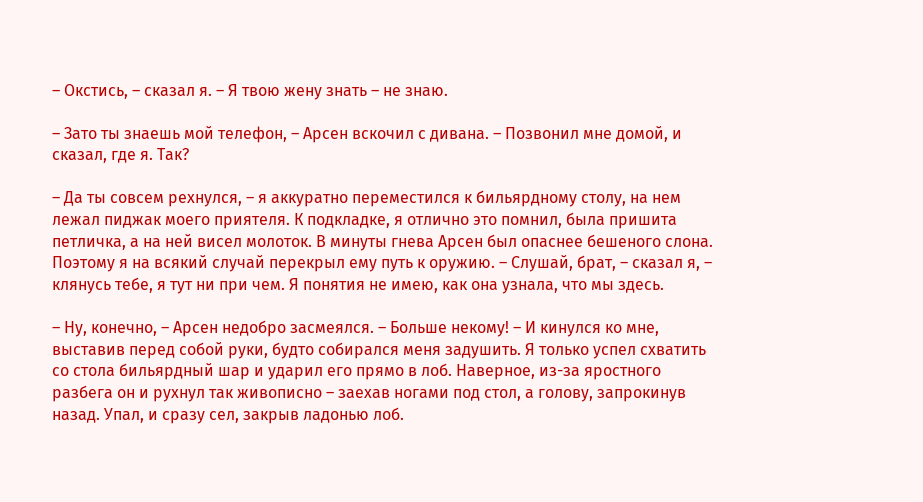– Окстись, – сказал я. – Я твою жену знать – не знаю.

– Зато ты знаешь мой телефон, – Арсен вскочил с дивана. – Позвонил мне домой, и сказал, где я. Так?

– Да ты совсем рехнулся, – я аккуратно переместился к бильярдному столу, на нем лежал пиджак моего приятеля. К подкладке, я отлично это помнил, была пришита петличка, а на ней висел молоток. В минуты гнева Арсен был опаснее бешеного слона. Поэтому я на всякий случай перекрыл ему путь к оружию. – Слушай, брат, – сказал я, – клянусь тебе, я тут ни при чем. Я понятия не имею, как она узнала, что мы здесь.

– Ну, конечно, – Арсен недобро засмеялся. – Больше некому! – И кинулся ко мне, выставив перед собой руки, будто собирался меня задушить. Я только успел схватить со стола бильярдный шар и ударил его прямо в лоб. Наверное, из-за яростного разбега он и рухнул так живописно – заехав ногами под стол, а голову, запрокинув назад. Упал, и сразу сел, закрыв ладонью лоб.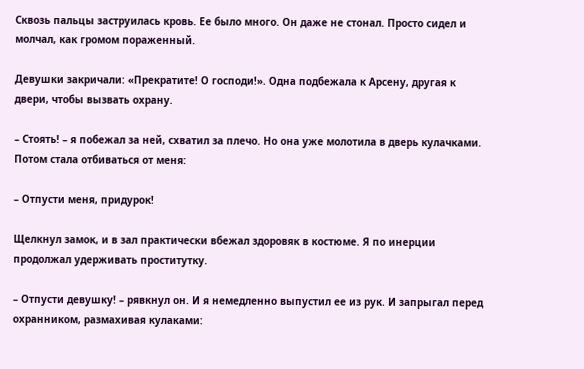Сквозь пальцы заструилась кровь. Ее было много. Он даже не стонал. Просто сидел и молчал, как громом пораженный.

Девушки закричали: «Прекратите! О господи!». Одна подбежала к Арсену, другая к двери, чтобы вызвать охрану.

– Стоять! – я побежал за ней, схватил за плечо. Но она уже молотила в дверь кулачками. Потом стала отбиваться от меня:

– Отпусти меня, придурок!

Щелкнул замок, и в зал практически вбежал здоровяк в костюме. Я по инерции продолжал удерживать проститутку.

– Отпусти девушку! – рявкнул он. И я немедленно выпустил ее из рук. И запрыгал перед охранником, размахивая кулаками: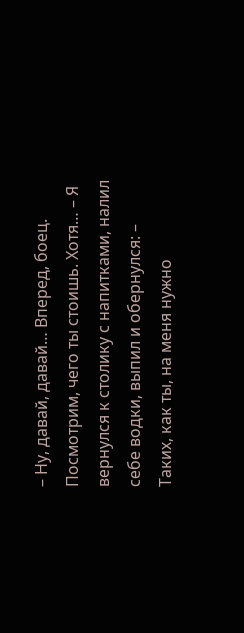– Ну, давай, давай… Вперед, боец. Посмотрим, чего ты стоишь. Хотя… – Я вернулся к столику с напитками, налил себе водки, выпил и обернулся: – Таких, как ты, на меня нужно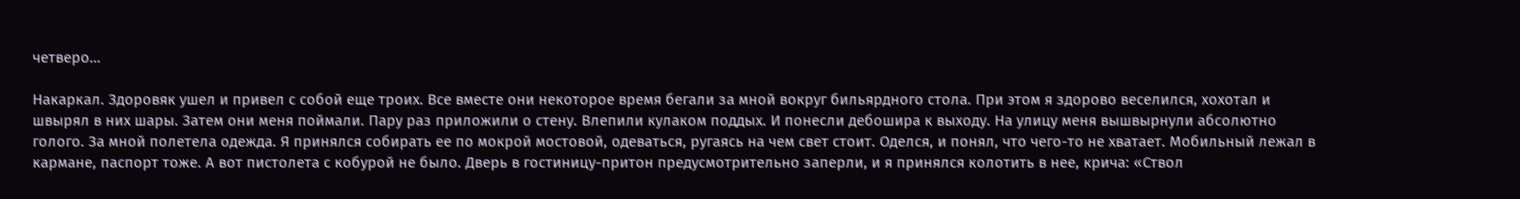четверо…

Накаркал. Здоровяк ушел и привел с собой еще троих. Все вместе они некоторое время бегали за мной вокруг бильярдного стола. При этом я здорово веселился, хохотал и швырял в них шары. Затем они меня поймали. Пару раз приложили о стену. Влепили кулаком поддых. И понесли дебошира к выходу. На улицу меня вышвырнули абсолютно голого. За мной полетела одежда. Я принялся собирать ее по мокрой мостовой, одеваться, ругаясь на чем свет стоит. Оделся, и понял, что чего-то не хватает. Мобильный лежал в кармане, паспорт тоже. А вот пистолета с кобурой не было. Дверь в гостиницу-притон предусмотрительно заперли, и я принялся колотить в нее, крича: «Ствол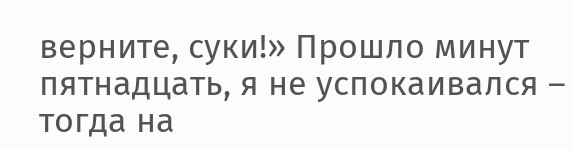верните, суки!» Прошло минут пятнадцать, я не успокаивался – тогда на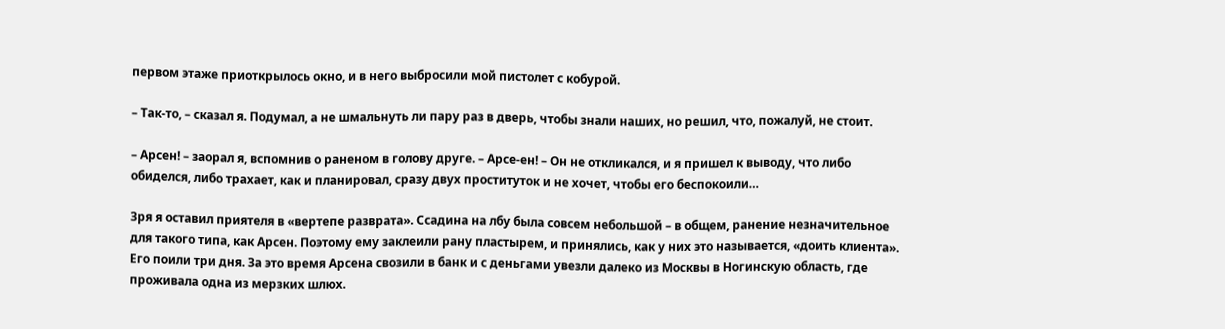первом этаже приоткрылось окно, и в него выбросили мой пистолет с кобурой.

– Так-то, – сказал я. Подумал, а не шмальнуть ли пару раз в дверь, чтобы знали наших, но решил, что, пожалуй, не стоит.

– Арсен! – заорал я, вспомнив о раненом в голову друге. – Арсе-ен! – Он не откликался, и я пришел к выводу, что либо обиделся, либо трахает, как и планировал, сразу двух проституток и не хочет, чтобы его беспокоили…

Зря я оставил приятеля в «вертепе разврата». Ссадина на лбу была совсем небольшой – в общем, ранение незначительное для такого типа, как Арсен. Поэтому ему заклеили рану пластырем, и принялись, как у них это называется, «доить клиента». Его поили три дня. За это время Арсена свозили в банк и с деньгами увезли далеко из Москвы в Ногинскую область, где проживала одна из мерзких шлюх.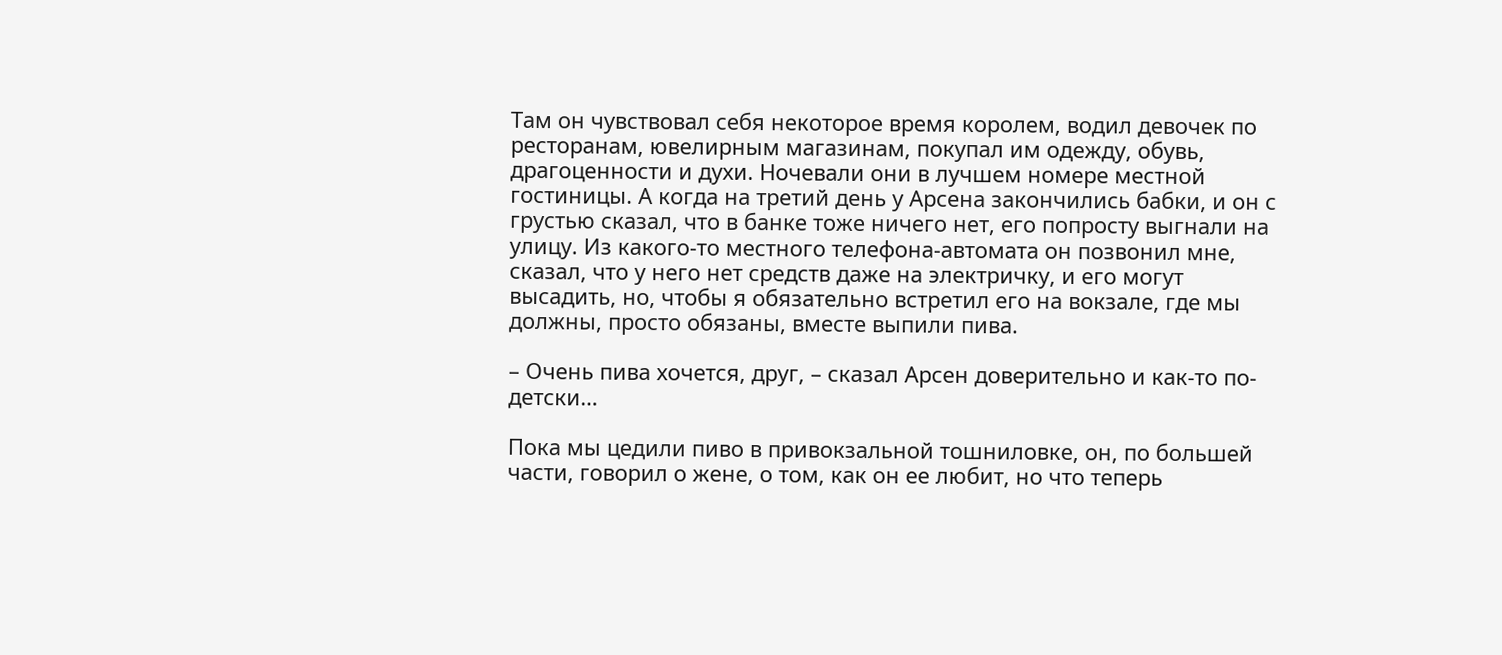Там он чувствовал себя некоторое время королем, водил девочек по ресторанам, ювелирным магазинам, покупал им одежду, обувь, драгоценности и духи. Ночевали они в лучшем номере местной гостиницы. А когда на третий день у Арсена закончились бабки, и он с грустью сказал, что в банке тоже ничего нет, его попросту выгнали на улицу. Из какого-то местного телефона-автомата он позвонил мне, сказал, что у него нет средств даже на электричку, и его могут высадить, но, чтобы я обязательно встретил его на вокзале, где мы должны, просто обязаны, вместе выпили пива.

– Очень пива хочется, друг, – сказал Арсен доверительно и как-то по-детски…

Пока мы цедили пиво в привокзальной тошниловке, он, по большей части, говорил о жене, о том, как он ее любит, но что теперь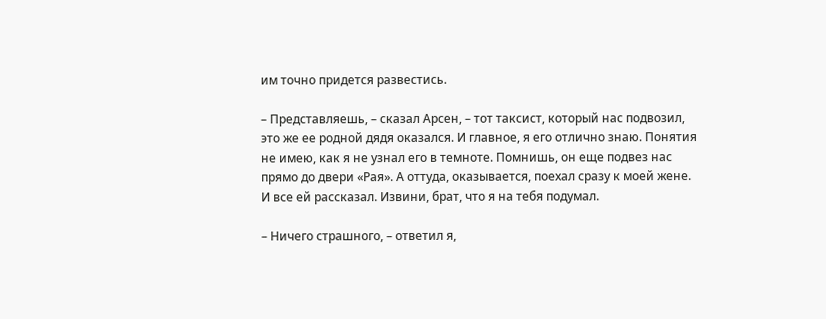им точно придется развестись.

– Представляешь, – сказал Арсен, – тот таксист, который нас подвозил, это же ее родной дядя оказался. И главное, я его отлично знаю. Понятия не имею, как я не узнал его в темноте. Помнишь, он еще подвез нас прямо до двери «Рая». А оттуда, оказывается, поехал сразу к моей жене. И все ей рассказал. Извини, брат, что я на тебя подумал.

– Ничего страшного, – ответил я,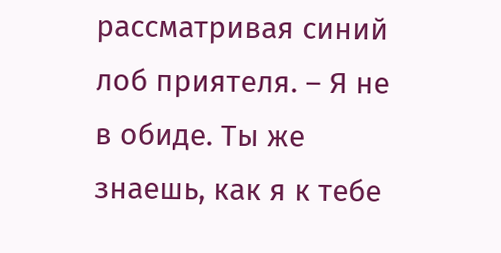рассматривая синий лоб приятеля. – Я не в обиде. Ты же знаешь, как я к тебе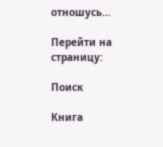отношусь…

Перейти на страницу:

Поиск

Книга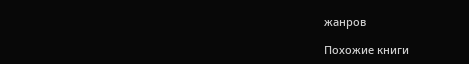жанров

Похожие книги